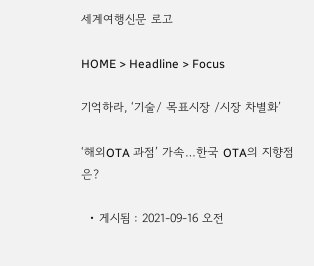세계여행신문 로고

HOME > Headline > Focus

기억하라, ‘기술/ 목표시장 /시장 차별화’

‘해외OTA 과점’ 가속…한국 OTA의 지향점은?

  • 게시됨 : 2021-09-16 오전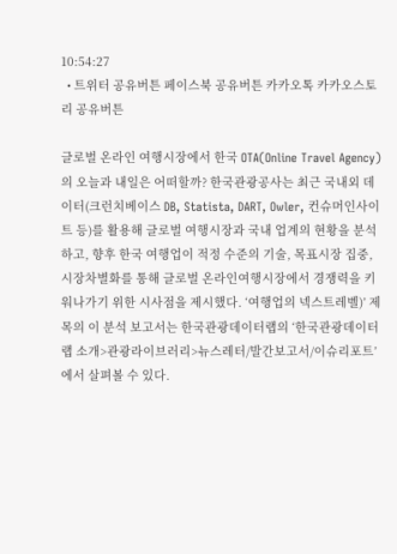10:54:27
  • 트위터 공유버튼 페이스북 공유버튼 카카오톡 카카오스토리 공유버튼

글로벌 온라인 여행시장에서 한국 OTA(Online Travel Agency)의 오늘과 내일은 어떠할까? 한국관광공사는 최근 국내외 데이터(크런치베이스 DB, Statista, DART, Owler, 컨슈머인사이트 등)를 활용해 글로벌 여행시장과 국내 업계의 현황을 분석하고, 향후 한국 여행업이 적정 수준의 기술, 목표시장 집중, 시장차별화를 통해 글로벌 온라인여행시장에서 경쟁력을 키워나가기 위한 시사점을 제시했다. ‘여행업의 넥스트레벨)’ 제목의 이 분석 보고서는 한국관광데이터랩의 ‘한국관광데이터랩 소개>관광라이브러리>뉴스레터/발간보고서/이슈리포트’에서 살펴볼 수 있다.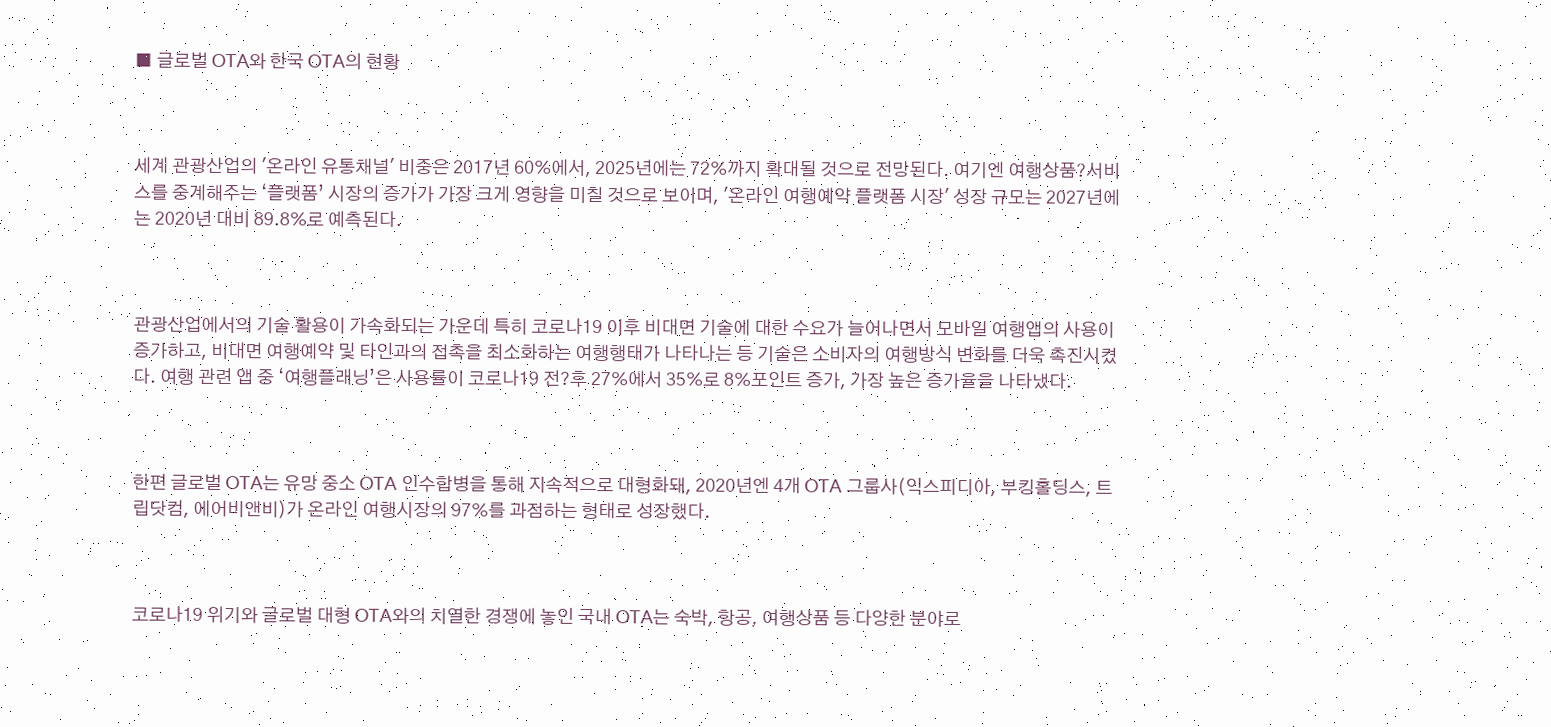■ 글로벌 OTA와 한국 OTA의 현황



세계 관광산업의 '온라인 유통채널' 비중은 2017년 60%에서, 2025년에는 72%까지 확대될 것으로 전망된다. 여기엔 여행상품?서비스를 중계해주는 ‘플랫폼’ 시장의 증가가 가장 크게 영향을 미칠 것으로 보이며, '온라인 여행예약 플랫폼 시장' 성장 규모는 2027년에는 2020년 대비 89.8%로 예측된다.



관광산업에서의 기술 활용이 가속화되는 가운데 특히 코로나19 이후 비대면 기술에 대한 수요가 늘어나면서 모바일 여행앱의 사용이 증가하고, 비대면 여행예약 및 타인과의 접촉을 최소화하는 여행행태가 나타나는 등 기술은 소비자의 여행방식 변화를 더욱 촉진시켰다. 여행 관련 앱 중 ‘여행플래닝’은 사용률이 코로나19 전?후 27%에서 35%로 8%포인트 증가, 가장 높은 증가율을 나타냈다.



한편 글로벌 OTA는 유망 중소 OTA 인수합병을 통해 지속적으로 대형화돼, 2020년엔 4개 OTA 그룹사(익스피디아, 부킹홀딩스, 트립닷컴, 에어비앤비)가 온라인 여행시장의 97%를 과점하는 형태로 성장했다.



코로나19 위기와 글로벌 대형 OTA와의 치열한 경쟁에 놓인 국내 OTA는 숙박, 항공, 여행상품 등 다양한 분야로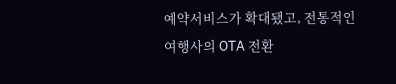예약서비스가 확대됐고, 전통적인 여행사의 OTA 전환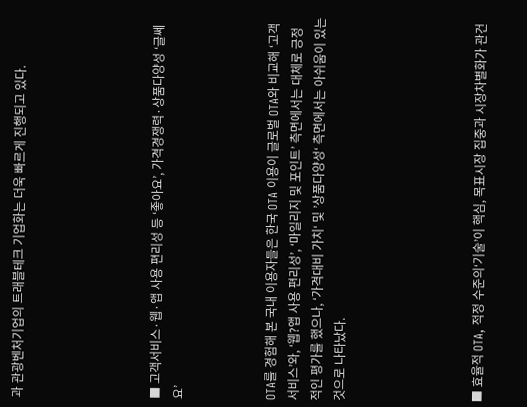과 관광벤처기업의 트래블테크 기업화는 더욱 빠르게 진행되고 있다.





■ 고객서비스·웹·앱 사용 편리성 등 ‘좋아요’, 가격경쟁력·상품다양성 ‘글쎄요’



OTA를 경험해 본 국내 이용자들은 한국 OTA 이용이 글로벌 OTA와 비교해 ‘고객서비스’와, ‘웹?앱 사용 편리성’, ‘마일리지 및 포인트’ 측면에서는 대체로 긍정적인 평가를 했으나, ‘가격대비 가치‘ 및 ’상품다양성‘ 측면에서는 아쉬움이 있는 것으로 나타났다.





■ 효율적 OTA, 적정 수준의‘기술’이 핵심, 목표시장 집중과 시장차별화가 관건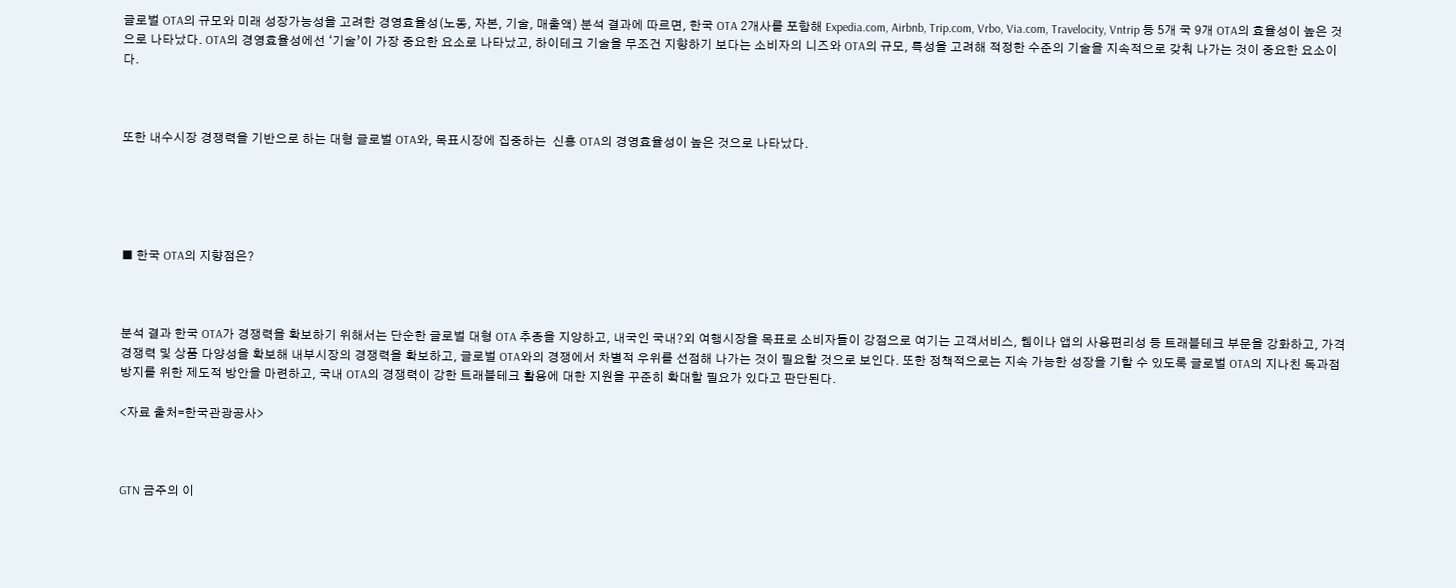글로벌 OTA의 규모와 미래 성장가능성을 고려한 경영효율성(노동, 자본, 기술, 매출액) 분석 결과에 따르면, 한국 OTA 2개사를 포함해 Expedia.com, Airbnb, Trip.com, Vrbo, Via.com, Travelocity, Vntrip 등 5개 국 9개 OTA의 효율성이 높은 것으로 나타났다. OTA의 경영효율성에선 ‘기술’이 가장 중요한 요소로 나타났고, 하이테크 기술을 무조건 지향하기 보다는 소비자의 니즈와 OTA의 규모, 특성을 고려해 적정한 수준의 기술을 지속적으로 갖춰 나가는 것이 중요한 요소이다.



또한 내수시장 경쟁력을 기반으로 하는 대형 글로벌 OTA와, 목표시장에 집중하는  신흥 OTA의 경영효율성이 높은 것으로 나타났다.





■ 한국 OTA의 지향점은?



분석 결과 한국 OTA가 경쟁력을 확보하기 위해서는 단순한 글로벌 대형 OTA 추종을 지양하고, 내국인 국내?외 여행시장을 목표로 소비자들이 강점으로 여기는 고객서비스, 웹이나 앱의 사용편리성 등 트래블테크 부문을 강화하고, 가격경쟁력 및 상품 다양성을 확보해 내부시장의 경쟁력을 확보하고, 글로벌 OTA와의 경쟁에서 차별적 우위를 선점해 나가는 것이 필요할 것으로 보인다. 또한 정책적으로는 지속 가능한 성장을 기할 수 있도록 글로벌 OTA의 지나친 독과점 방지를 위한 제도적 방안을 마련하고, 국내 OTA의 경쟁력이 강한 트래블테크 활용에 대한 지원을 꾸준히 확대할 필요가 있다고 판단된다.

<자료 출처=한국관광공사>



GTN 금주의 이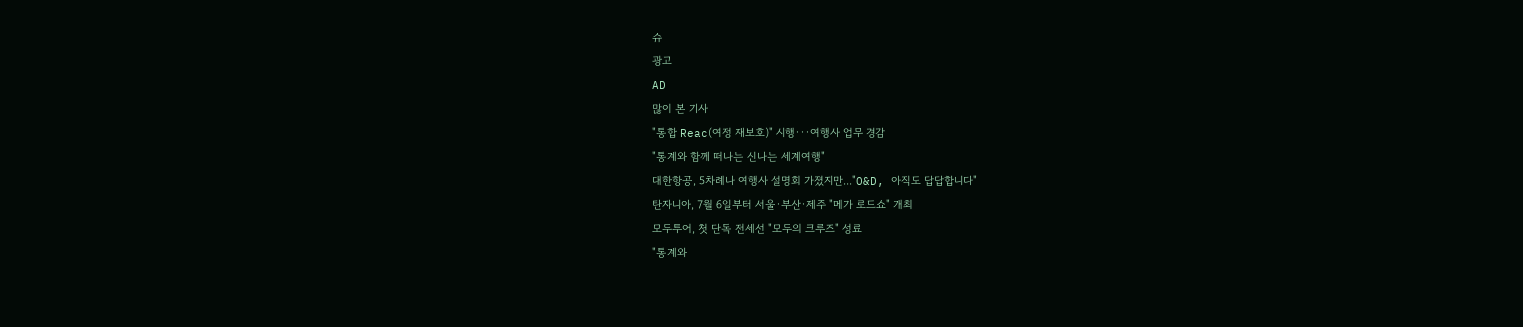슈
광고
AD
많이 본 기사
"통합 Reac(여정 재보호)" 시행···여행사 업무 경감
"통계와 함께 떠나는 신나는 세계여행"
대한항공, 5차례나 여행사 설명회 가졌지만..."O&D, 아직도 답답합니다"
탄자니아, 7월 6일부터 서울·부산·제주 "메가 로드쇼" 개최
모두투어, 첫 단독 전세선 "모두의 크루즈" 성료
"통계와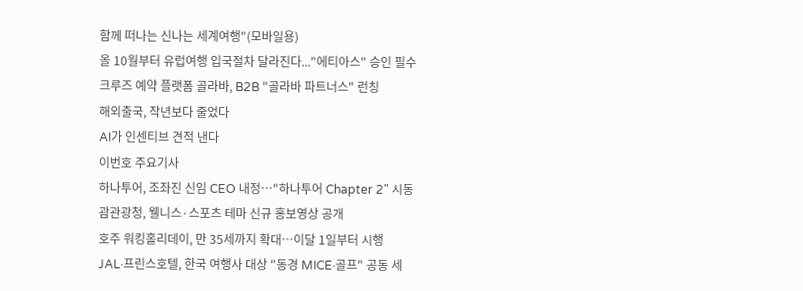함께 떠나는 신나는 세계여행"(모바일용)
올 10월부터 유럽여행 입국절차 달라진다..."에티아스" 승인 필수
크루즈 예약 플랫폼 골라바, B2B "골라바 파트너스" 런칭
해외출국, 작년보다 줄었다
AI가 인센티브 견적 낸다
이번호 주요기사
하나투어, 조좌진 신임 CEO 내정…"하나투어 Chapter 2" 시동
괌관광청, 웰니스·스포츠 테마 신규 홍보영상 공개
호주 워킹홀리데이, 만 35세까지 확대…이달 1일부터 시행
JAL·프린스호텔, 한국 여행사 대상 "동경 MICE·골프" 공동 세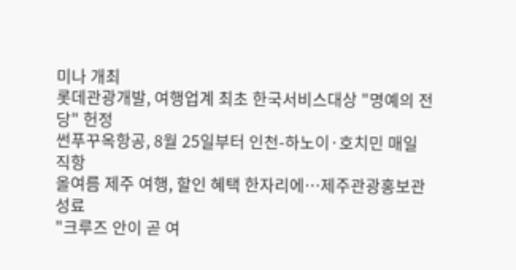미나 개최
롯데관광개발, 여행업계 최초 한국서비스대상 "명예의 전당" 헌정
썬푸꾸옥항공, 8월 25일부터 인천-하노이·호치민 매일 직항
올여름 제주 여행, 할인 혜택 한자리에…제주관광홍보관 성료
"크루즈 안이 곧 여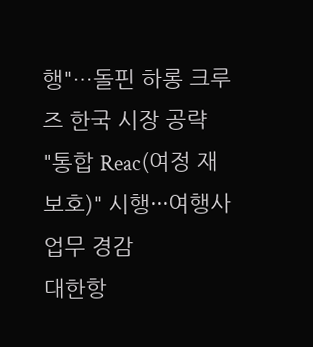행"…돌핀 하롱 크루즈 한국 시장 공략
"통합 Reac(여정 재보호)" 시행···여행사 업무 경감
대한항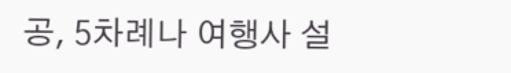공, 5차례나 여행사 설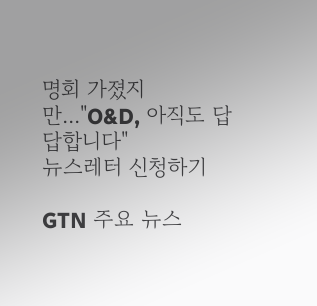명회 가졌지만..."O&D, 아직도 답답합니다"
뉴스레터 신청하기

GTN 주요 뉴스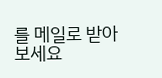를 메일로 받아보세요